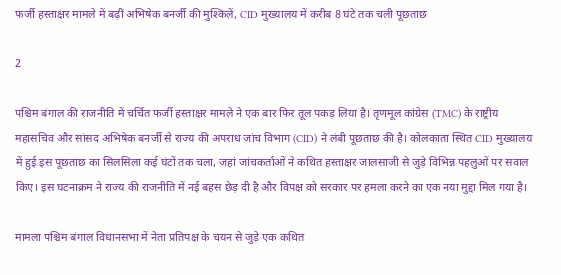फर्जी हस्ताक्षर मामले में बढ़ीं अभिषेक बनर्जी की मुश्किलें, CID मुख्यालय में करीब 8 घंटे तक चली पूछताछ

2

पश्चिम बंगाल की राजनीति में चर्चित फर्जी हस्ताक्षर मामले ने एक बार फिर तूल पकड़ लिया है। तृणमूल कांग्रेस (TMC) के राष्ट्रीय महासचिव और सांसद अभिषेक बनर्जी से राज्य की अपराध जांच विभाग (CID) ने लंबी पूछताछ की है। कोलकाता स्थित CID मुख्यालय में हुई इस पूछताछ का सिलसिला कई घंटों तक चला, जहां जांचकर्ताओं ने कथित हस्ताक्षर जालसाजी से जुड़े विभिन्न पहलुओं पर सवाल किए। इस घटनाक्रम ने राज्य की राजनीति में नई बहस छेड़ दी है और विपक्ष को सरकार पर हमला करने का एक नया मुद्दा मिल गया है।

मामला पश्चिम बंगाल विधानसभा में नेता प्रतिपक्ष के चयन से जुड़े एक कथित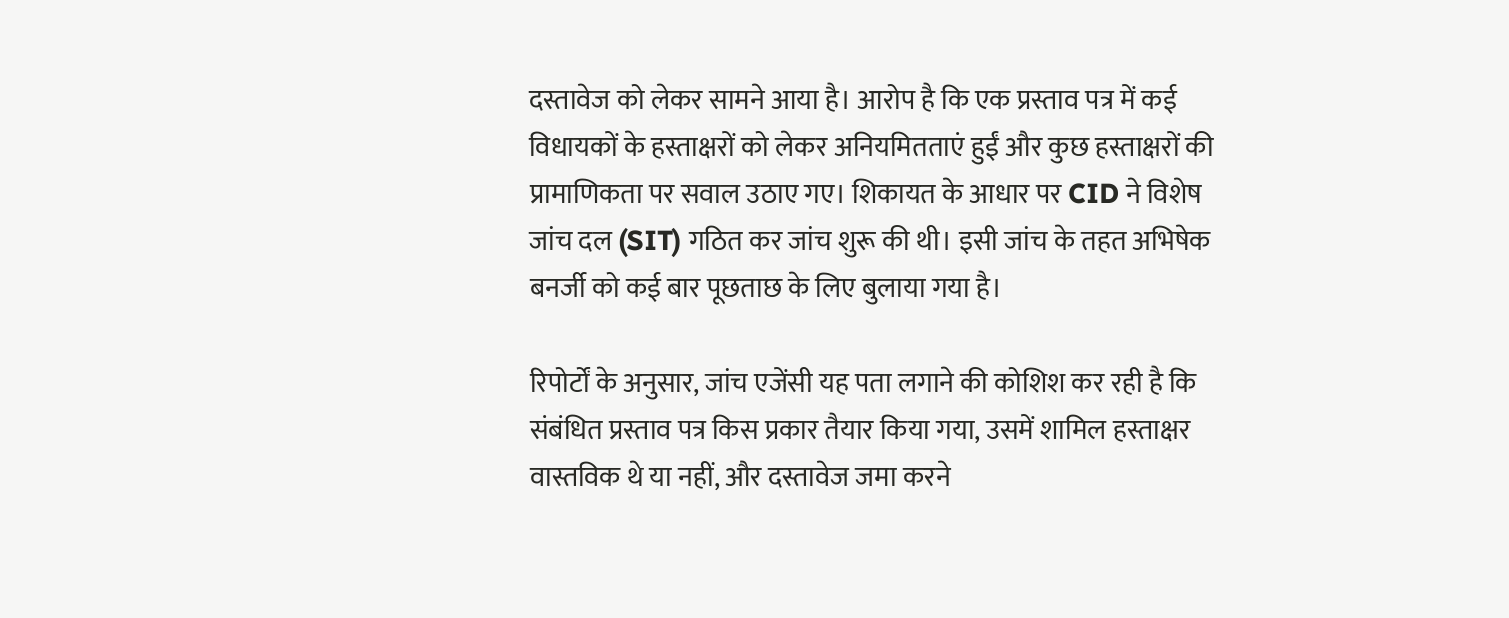दस्तावेज को लेकर सामने आया है। आरोप है कि एक प्रस्ताव पत्र में कई विधायकों के हस्ताक्षरों को लेकर अनियमितताएं हुईं और कुछ हस्ताक्षरों की प्रामाणिकता पर सवाल उठाए गए। शिकायत के आधार पर CID ने विशेष जांच दल (SIT) गठित कर जांच शुरू की थी। इसी जांच के तहत अभिषेक बनर्जी को कई बार पूछताछ के लिए बुलाया गया है।

रिपोर्टों के अनुसार, जांच एजेंसी यह पता लगाने की कोशिश कर रही है कि संबंधित प्रस्ताव पत्र किस प्रकार तैयार किया गया, उसमें शामिल हस्ताक्षर वास्तविक थे या नहीं, और दस्तावेज जमा करने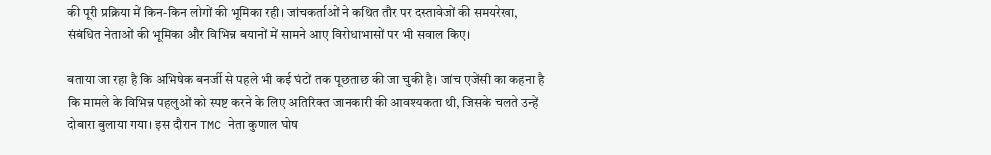की पूरी प्रक्रिया में किन-किन लोगों की भूमिका रही। जांचकर्ताओं ने कथित तौर पर दस्तावेजों की समयरेखा, संबंधित नेताओं की भूमिका और विभिन्न बयानों में सामने आए विरोधाभासों पर भी सवाल किए।

बताया जा रहा है कि अभिषेक बनर्जी से पहले भी कई घंटों तक पूछताछ की जा चुकी है। जांच एजेंसी का कहना है कि मामले के विभिन्न पहलुओं को स्पष्ट करने के लिए अतिरिक्त जानकारी की आवश्यकता थी, जिसके चलते उन्हें दोबारा बुलाया गया। इस दौरान TMC नेता कुणाल घोष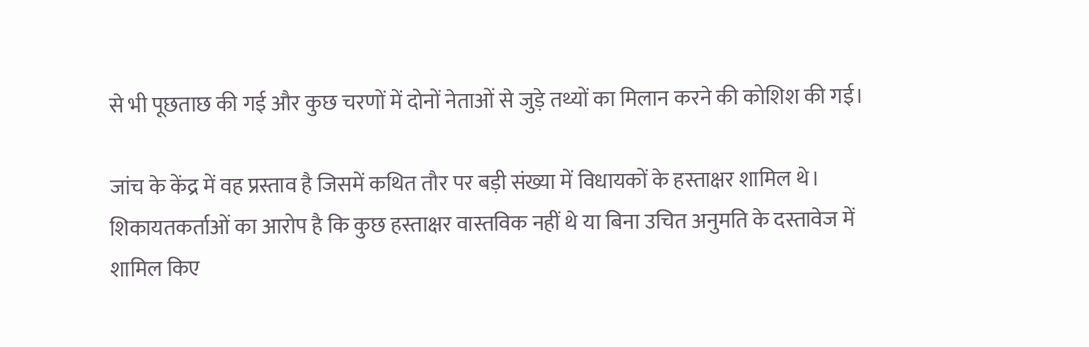से भी पूछताछ की गई और कुछ चरणों में दोनों नेताओं से जुड़े तथ्यों का मिलान करने की कोशिश की गई।

जांच के केंद्र में वह प्रस्ताव है जिसमें कथित तौर पर बड़ी संख्या में विधायकों के हस्ताक्षर शामिल थे। शिकायतकर्ताओं का आरोप है कि कुछ हस्ताक्षर वास्तविक नहीं थे या बिना उचित अनुमति के दस्तावेज में शामिल किए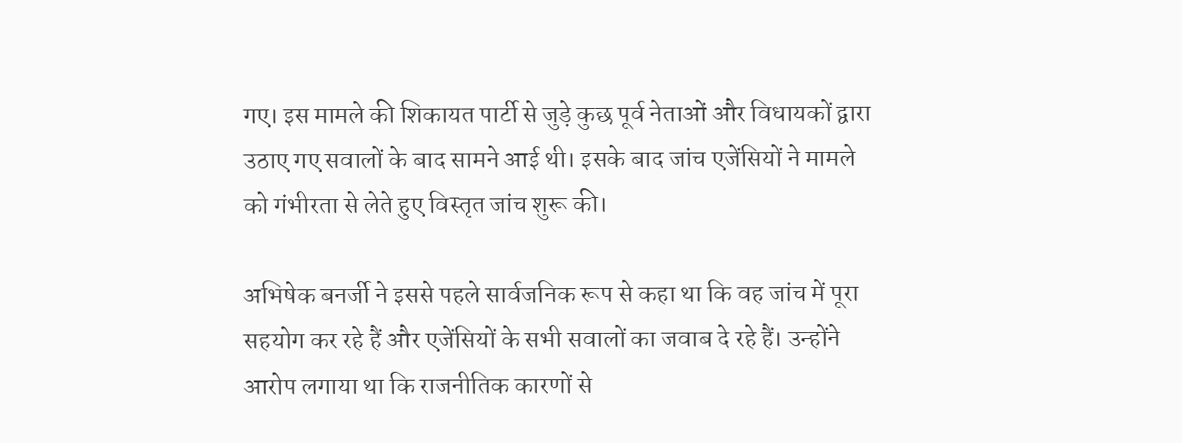गए। इस मामले की शिकायत पार्टी से जुड़े कुछ पूर्व नेताओं और विधायकों द्वारा उठाए गए सवालों के बाद सामने आई थी। इसके बाद जांच एजेंसियों ने मामले को गंभीरता से लेते हुए विस्तृत जांच शुरू की।

अभिषेक बनर्जी ने इससे पहले सार्वजनिक रूप से कहा था कि वह जांच में पूरा सहयोग कर रहे हैं और एजेंसियों के सभी सवालों का जवाब दे रहे हैं। उन्होंने आरोप लगाया था कि राजनीतिक कारणों से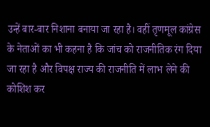उन्हें बार-बार निशाना बनाया जा रहा है। वहीं तृणमूल कांग्रेस के नेताओं का भी कहना है कि जांच को राजनीतिक रंग दिया जा रहा है और विपक्ष राज्य की राजनीति में लाभ लेने की कोशिश कर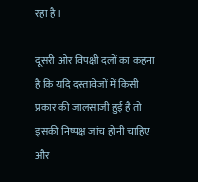रहा है।

दूसरी ओर विपक्षी दलों का कहना है कि यदि दस्तावेजों में किसी प्रकार की जालसाजी हुई है तो इसकी निष्पक्ष जांच होनी चाहिए और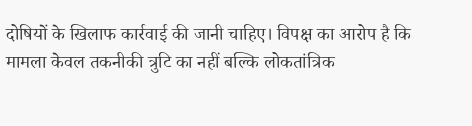दोषियों के खिलाफ कार्रवाई की जानी चाहिए। विपक्ष का आरोप है कि मामला केवल तकनीकी त्रुटि का नहीं बल्कि लोकतांत्रिक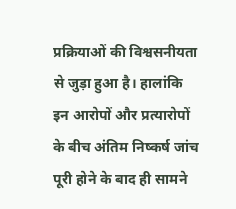प्रक्रियाओं की विश्वसनीयता से जुड़ा हुआ है। हालांकि इन आरोपों और प्रत्यारोपों के बीच अंतिम निष्कर्ष जांच पूरी होने के बाद ही सामने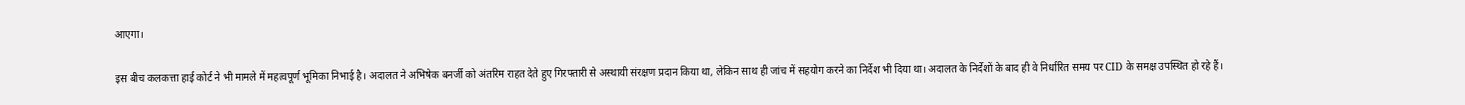आएगा।

इस बीच कलकत्ता हाई कोर्ट ने भी मामले में महत्वपूर्ण भूमिका निभाई है। अदालत ने अभिषेक बनर्जी को अंतरिम राहत देते हुए गिरफ्तारी से अस्थायी संरक्षण प्रदान किया था, लेकिन साथ ही जांच में सहयोग करने का निर्देश भी दिया था। अदालत के निर्देशों के बाद ही वे निर्धारित समय पर CID के समक्ष उपस्थित हो रहे हैं।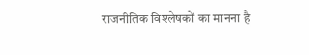राजनीतिक विश्लेषकों का मानना है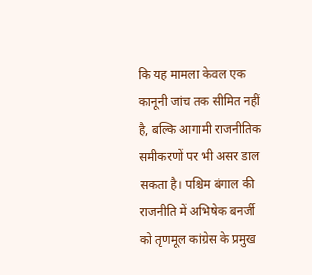कि यह मामला केवल एक कानूनी जांच तक सीमित नहीं है, बल्कि आगामी राजनीतिक समीकरणों पर भी असर डाल सकता है। पश्चिम बंगाल की राजनीति में अभिषेक बनर्जी को तृणमूल कांग्रेस के प्रमुख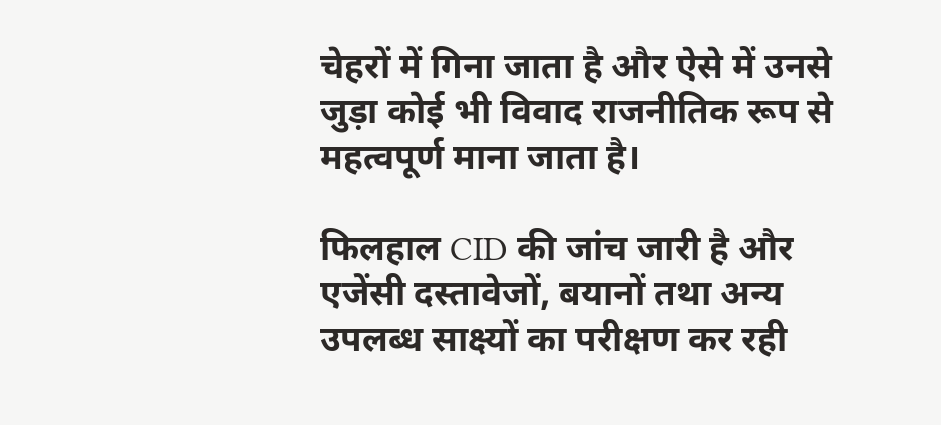चेहरों में गिना जाता है और ऐसे में उनसे जुड़ा कोई भी विवाद राजनीतिक रूप से महत्वपूर्ण माना जाता है।

फिलहाल CID की जांच जारी है और एजेंसी दस्तावेजों, बयानों तथा अन्य उपलब्ध साक्ष्यों का परीक्षण कर रही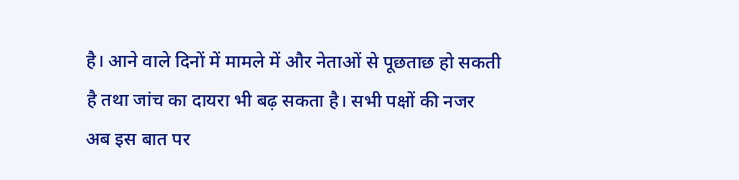है। आने वाले दिनों में मामले में और नेताओं से पूछताछ हो सकती है तथा जांच का दायरा भी बढ़ सकता है। सभी पक्षों की नजर अब इस बात पर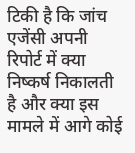टिकी है कि जांच एजेंसी अपनी रिपोर्ट में क्या निष्कर्ष निकालती है और क्या इस मामले में आगे कोई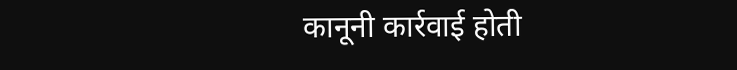कानूनी कार्रवाई होती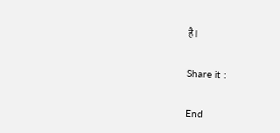है।

Share it :

End